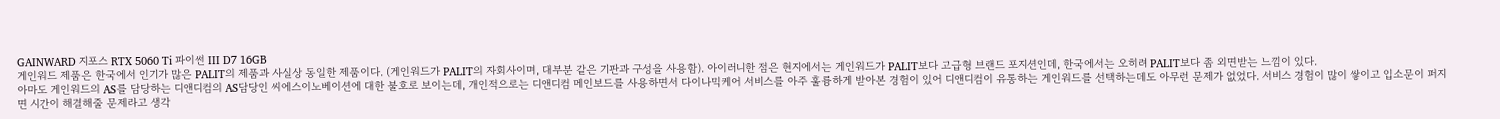GAINWARD 지포스 RTX 5060 Ti 파이썬 III D7 16GB
게인워드 제품은 한국에서 인기가 많은 PALIT의 제품과 사실상 동일한 제품이다. (게인워드가 PALIT의 자회사이며, 대부분 같은 기판과 구성을 사용함). 아이러니한 점은 현지에서는 게인워드가 PALIT보다 고급형 브랜드 포지션인데, 한국에서는 오히려 PALIT보다 좀 외면받는 느낌이 있다.
아마도 게인워드의 AS를 담당하는 디앤디컴의 AS담당인 씨에스이노베이션에 대한 불호로 보이는데, 개인적으로는 디앤디컴 메인보드를 사용하면서 다이나믹케어 서비스를 아주 훌륭하게 받아본 경험이 있어 디앤디컴이 유통하는 게인워드를 선택하는데도 아무런 문제가 없었다. 서비스 경험이 많이 쌓이고 입소문이 퍼지면 시간이 해결해줄 문제라고 생각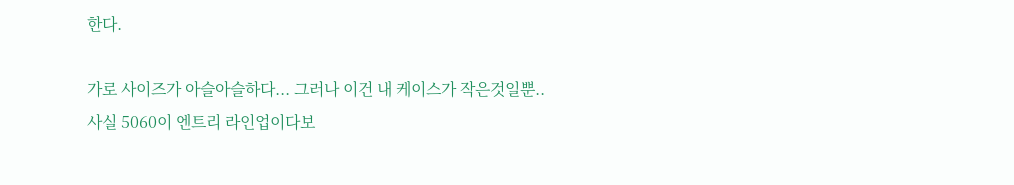한다.

가로 사이즈가 아슬아슬하다... 그러나 이건 내 케이스가 작은것일뿐..
사실 5060이 엔트리 라인업이다보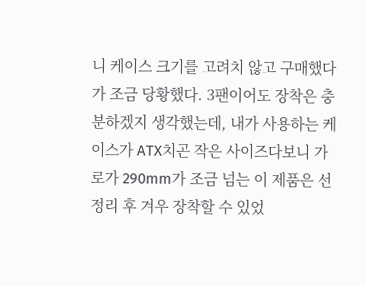니 케이스 크기를 고려치 않고 구매했다가 조금 당황했다. 3팬이어도 장착은 충분하겠지 생각했는데, 내가 사용하는 케이스가 ATX치곤 작은 사이즈다보니 가로가 290mm가 조금 넘는 이 제품은 선정리 후 겨우 장착할 수 있었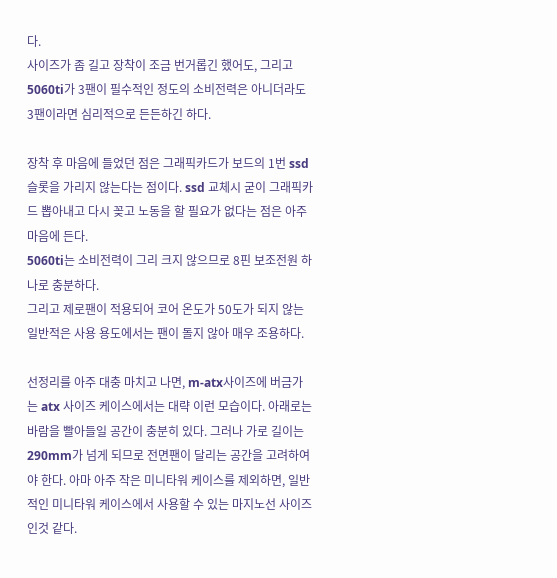다.
사이즈가 좀 길고 장착이 조금 번거롭긴 했어도, 그리고 5060ti가 3팬이 필수적인 정도의 소비전력은 아니더라도 3팬이라면 심리적으로 든든하긴 하다.

장착 후 마음에 들었던 점은 그래픽카드가 보드의 1번 ssd 슬롯을 가리지 않는다는 점이다. ssd 교체시 굳이 그래픽카드 뽑아내고 다시 꽂고 노동을 할 필요가 없다는 점은 아주 마음에 든다.
5060ti는 소비전력이 그리 크지 않으므로 8핀 보조전원 하나로 충분하다.
그리고 제로팬이 적용되어 코어 온도가 50도가 되지 않는 일반적은 사용 용도에서는 팬이 돌지 않아 매우 조용하다.

선정리를 아주 대충 마치고 나면, m-atx사이즈에 버금가는 atx 사이즈 케이스에서는 대략 이런 모습이다. 아래로는 바람을 빨아들일 공간이 충분히 있다. 그러나 가로 길이는 290mm가 넘게 되므로 전면팬이 달리는 공간을 고려하여야 한다. 아마 아주 작은 미니타워 케이스를 제외하면, 일반적인 미니타워 케이스에서 사용할 수 있는 마지노선 사이즈인것 같다.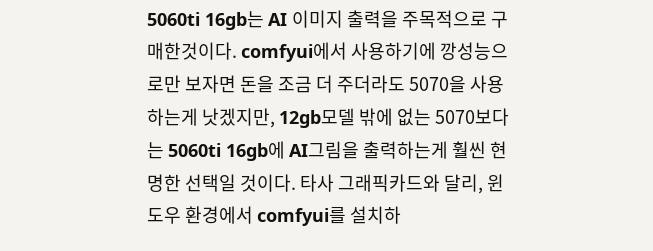5060ti 16gb는 AI 이미지 출력을 주목적으로 구매한것이다. comfyui에서 사용하기에 깡성능으로만 보자면 돈을 조금 더 주더라도 5070을 사용하는게 낫겠지만, 12gb모델 밖에 없는 5070보다는 5060ti 16gb에 AI그림을 출력하는게 훨씬 현명한 선택일 것이다. 타사 그래픽카드와 달리, 윈도우 환경에서 comfyui를 설치하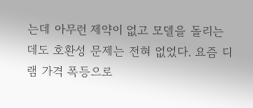는데 아무런 제약이 없고 모델을 돌리는데도 호환성 문제는 전혀 없었다. 요즘 디램 가격 폭등으로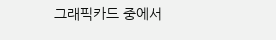그래픽카드 중에서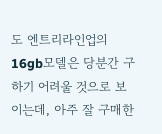도 엔트리라인업의 16gb모델은 당분간 구하기 어려울 것으로 보이는데, 아주 잘 구매한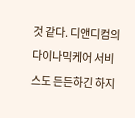것 같다. 디앤디컴의 다이나믹케어 서비스도 든든하긴 하지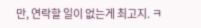만, 연락할 일이 없는게 최고지. ㅋ